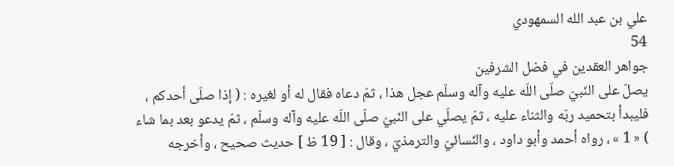علي بن عبد الله السمهودي
54
جواهر العقدين في فضل الشرفين
يصلّ على النّبيّ صلّى اللّه عليه وآله وسلّم عجل هذا ، ثمّ دعاه فقال له أو لغيره : ( إذا صلّى أحدكم ، فليبدأ بتحميد ربّه والثناء عليه ، ثمّ يصلّي على النّبيّ صلّى اللّه عليه وآله وسلّم ، ثمّ يدعو بعد بما شاء ) « 1 » ، رواه أحمد وأبو داود ، والنّسائيّ والترمذيّ ، وقال : [ 19 ظ ] حديث صحيح ، وأخرجه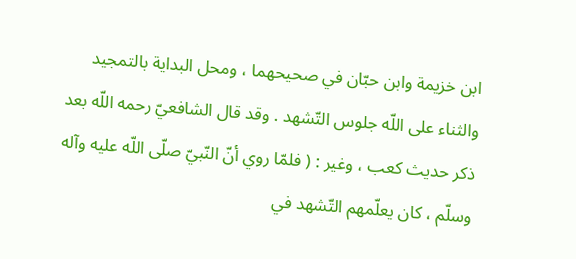ابن خزيمة وابن حبّان في صحيحهما ، ومحل البداية بالتمجيد والثناء على اللّه جلوس التّشهد . وقد قال الشافعيّ رحمه اللّه بعد ذكر حديث كعب ، وغير : ( فلمّا روي أنّ النّبيّ صلّى اللّه عليه وآله وسلّم ، كان يعلّمهم التّشهد في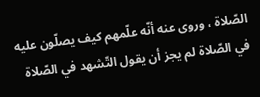الصّلاة ، وروى عنه أنّه علّمهم كيف يصلّون عليه في الصّلاة لم يجز أن يقول التّشهد في الصّلاة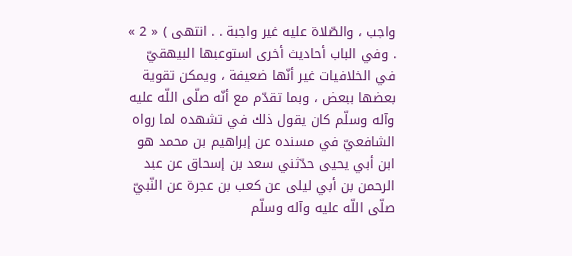واجب ، والصّلاة عليه غير واجبة . . انتهى ) « 2 » . وفي الباب أحاديث أخرى استوعبها البيهقيّ في الخلافيات غير أنّها ضعيفة ، ويمكن تقوية بعضها ببعض ، وبما تقدّم مع أنّه صلّى اللّه عليه وآله وسلّم كان يقول ذلك في تشهده لما رواه الشافعيّ في مسنده عن إبراهيم بن محمد هو ابن أبي يحيى حدّثني سعد بن إسحاق عن عبد الرحمن بن أبي ليلى عن كعب بن عجرة عن النّبيّ صلّى اللّه عليه وآله وسلّم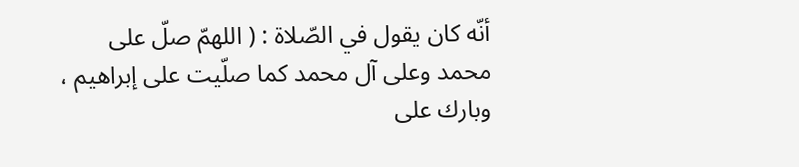أنّه كان يقول في الصّلاة : ( اللهمّ صلّ على محمد وعلى آل محمد كما صلّيت على إبراهيم ، وبارك على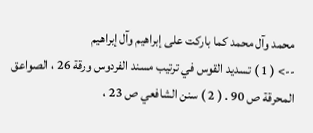محمد وآل محمد كما باركت على إبراهيم وآل إبراهيم
--> ( 1 ) تسديد القوس في ترتيب مسند الفردوس ورقة 26 ، الصواعق المحرقة ص 90 . ( 2 ) سنن الشافعي ص 23 ،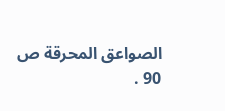الصواعق المحرقة ص 90 .